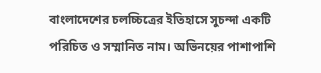বাংলাদেশের চলচ্চিত্রের ইতিহাসে সুচন্দা একটি পরিচিত ও সম্মানিত নাম। অভিনয়ের পাশাপাশি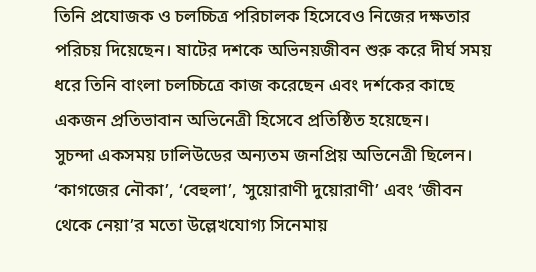তিনি প্রযোজক ও চলচ্চিত্র পরিচালক হিসেবেও নিজের দক্ষতার পরিচয় দিয়েছেন। ষাটের দশকে অভিনয়জীবন শুরু করে দীর্ঘ সময় ধরে তিনি বাংলা চলচ্চিত্রে কাজ করেছেন এবং দর্শকের কাছে একজন প্রতিভাবান অভিনেত্রী হিসেবে প্রতিষ্ঠিত হয়েছেন।
সুচন্দা একসময় ঢালিউডের অন্যতম জনপ্রিয় অভিনেত্রী ছিলেন। ‘কাগজের নৌকা’, ‘বেহুলা’, ‘সুয়োরাণী দুয়োরাণী’ এবং ‘জীবন থেকে নেয়া’র মতো উল্লেখযোগ্য সিনেমায়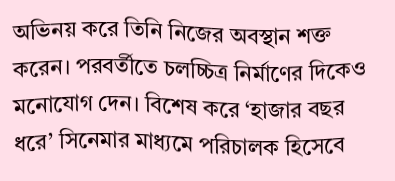অভিনয় করে তিনি নিজের অবস্থান শক্ত করেন। পরবর্তীতে চলচ্চিত্র নির্মাণের দিকেও মনোযোগ দেন। বিশেষ করে ‘হাজার বছর ধরে’ সিনেমার মাধ্যমে পরিচালক হিসেবে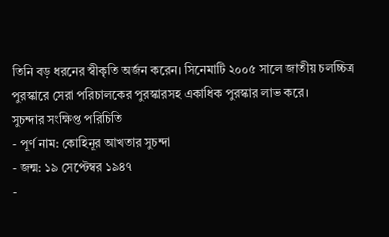তিনি বড় ধরনের স্বীকৃতি অর্জন করেন। সিনেমাটি ২০০৫ সালে জাতীয় চলচ্চিত্র পুরস্কারে সেরা পরিচালকের পুরস্কারসহ একাধিক পুরস্কার লাভ করে।
সুচন্দার সংক্ষিপ্ত পরিচিতি
- পূর্ণ নাম: কোহিনূর আখতার সুচন্দা
- জন্ম: ১৯ সেপ্টেম্বর ১৯৪৭
-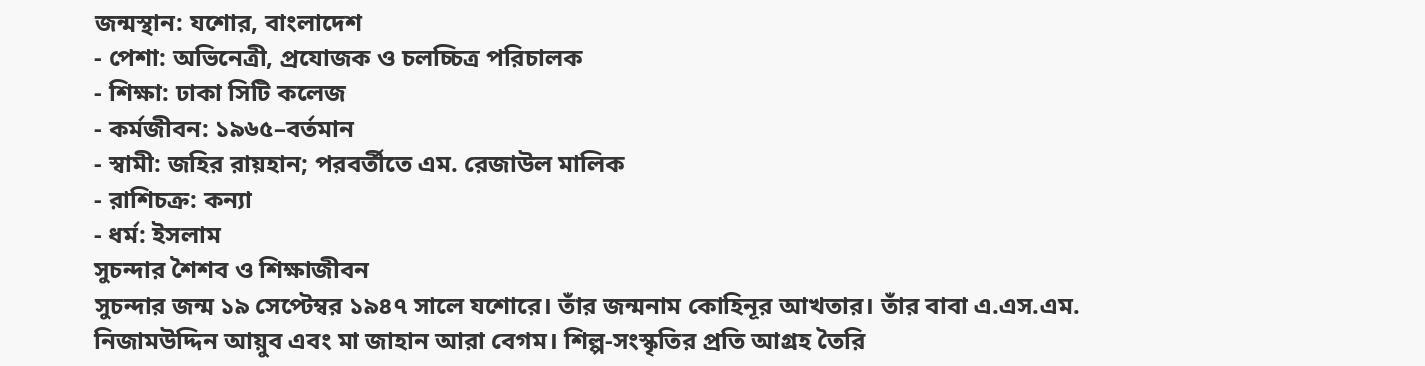জন্মস্থান: যশোর, বাংলাদেশ
- পেশা: অভিনেত্রী, প্রযোজক ও চলচ্চিত্র পরিচালক
- শিক্ষা: ঢাকা সিটি কলেজ
- কর্মজীবন: ১৯৬৫–বর্তমান
- স্বামী: জহির রায়হান; পরবর্তীতে এম. রেজাউল মালিক
- রাশিচক্র: কন্যা
- ধর্ম: ইসলাম
সুচন্দার শৈশব ও শিক্ষাজীবন
সুচন্দার জন্ম ১৯ সেপ্টেম্বর ১৯৪৭ সালে যশোরে। তাঁর জন্মনাম কোহিনূর আখতার। তাঁর বাবা এ.এস.এম. নিজামউদ্দিন আয়ুব এবং মা জাহান আরা বেগম। শিল্প-সংস্কৃতির প্রতি আগ্রহ তৈরি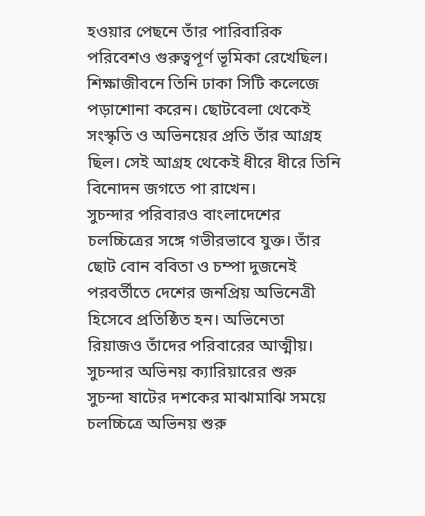হওয়ার পেছনে তাঁর পারিবারিক পরিবেশও গুরুত্বপূর্ণ ভূমিকা রেখেছিল।
শিক্ষাজীবনে তিনি ঢাকা সিটি কলেজে পড়াশোনা করেন। ছোটবেলা থেকেই সংস্কৃতি ও অভিনয়ের প্রতি তাঁর আগ্রহ ছিল। সেই আগ্রহ থেকেই ধীরে ধীরে তিনি বিনোদন জগতে পা রাখেন।
সুচন্দার পরিবারও বাংলাদেশের চলচ্চিত্রের সঙ্গে গভীরভাবে যুক্ত। তাঁর ছোট বোন ববিতা ও চম্পা দুজনেই পরবর্তীতে দেশের জনপ্রিয় অভিনেত্রী হিসেবে প্রতিষ্ঠিত হন। অভিনেতা রিয়াজও তাঁদের পরিবারের আত্মীয়।
সুচন্দার অভিনয় ক্যারিয়ারের শুরু
সুচন্দা ষাটের দশকের মাঝামাঝি সময়ে চলচ্চিত্রে অভিনয় শুরু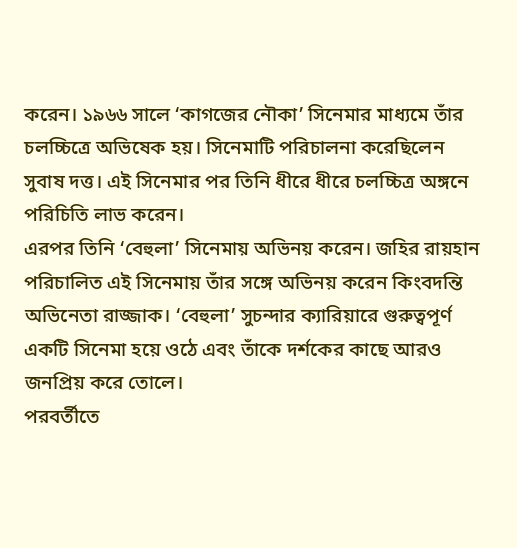করেন। ১৯৬৬ সালে ‘কাগজের নৌকা’ সিনেমার মাধ্যমে তাঁর চলচ্চিত্রে অভিষেক হয়। সিনেমাটি পরিচালনা করেছিলেন সুবাষ দত্ত। এই সিনেমার পর তিনি ধীরে ধীরে চলচ্চিত্র অঙ্গনে পরিচিতি লাভ করেন।
এরপর তিনি ‘বেহুলা’ সিনেমায় অভিনয় করেন। জহির রায়হান পরিচালিত এই সিনেমায় তাঁর সঙ্গে অভিনয় করেন কিংবদন্তি অভিনেতা রাজ্জাক। ‘বেহুলা’ সুচন্দার ক্যারিয়ারে গুরুত্বপূর্ণ একটি সিনেমা হয়ে ওঠে এবং তাঁকে দর্শকের কাছে আরও জনপ্রিয় করে তোলে।
পরবর্তীতে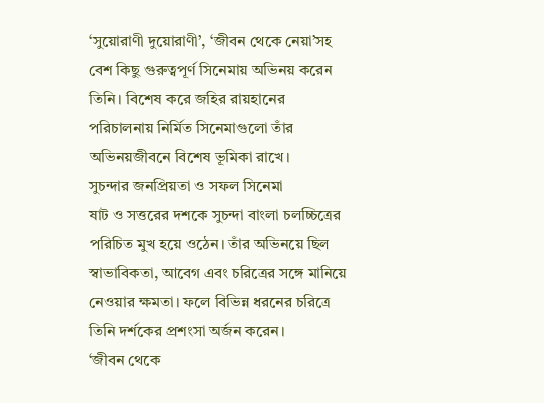‘সুয়োরাণী দুয়োরাণী’, ‘জীবন থেকে নেয়া’সহ বেশ কিছু গুরুত্বপূর্ণ সিনেমায় অভিনয় করেন তিনি। বিশেষ করে জহির রায়হানের পরিচালনায় নির্মিত সিনেমাগুলো তাঁর অভিনয়জীবনে বিশেষ ভূমিকা রাখে।
সুচন্দার জনপ্রিয়তা ও সফল সিনেমা
ষাট ও সত্তরের দশকে সুচন্দা বাংলা চলচ্চিত্রের পরিচিত মুখ হয়ে ওঠেন। তাঁর অভিনয়ে ছিল স্বাভাবিকতা, আবেগ এবং চরিত্রের সঙ্গে মানিয়ে নেওয়ার ক্ষমতা। ফলে বিভিন্ন ধরনের চরিত্রে তিনি দর্শকের প্রশংসা অর্জন করেন।
‘জীবন থেকে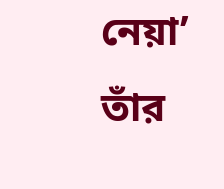নেয়া’ তাঁর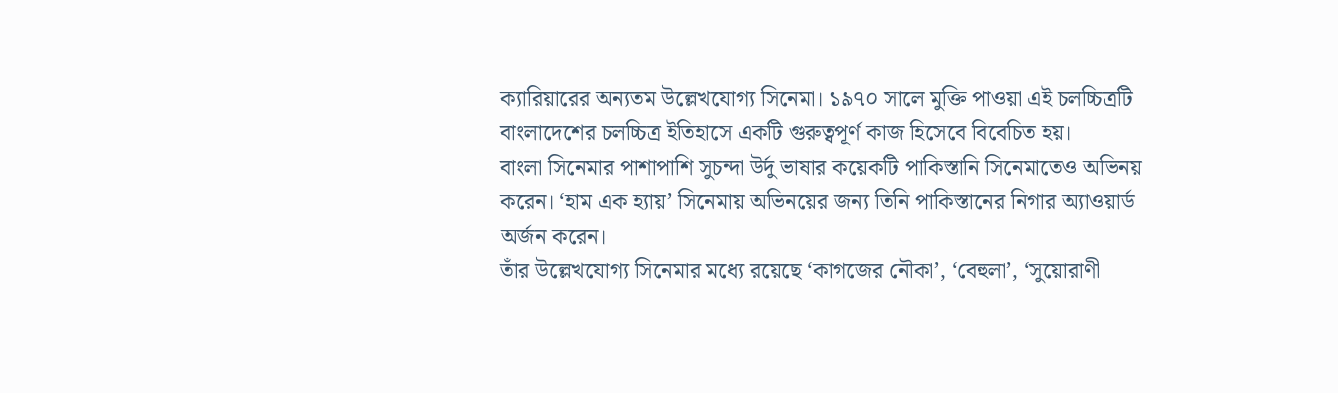ক্যারিয়ারের অন্যতম উল্লেখযোগ্য সিনেমা। ১৯৭০ সালে মুক্তি পাওয়া এই চলচ্চিত্রটি বাংলাদেশের চলচ্চিত্র ইতিহাসে একটি গুরুত্বপূর্ণ কাজ হিসেবে বিবেচিত হয়।
বাংলা সিনেমার পাশাপাশি সুচন্দা উর্দু ভাষার কয়েকটি পাকিস্তানি সিনেমাতেও অভিনয় করেন। ‘হাম এক হ্যায়’ সিনেমায় অভিনয়ের জন্য তিনি পাকিস্তানের নিগার অ্যাওয়ার্ড অর্জন করেন।
তাঁর উল্লেখযোগ্য সিনেমার মধ্যে রয়েছে ‘কাগজের নৌকা’, ‘বেহুলা’, ‘সুয়োরাণী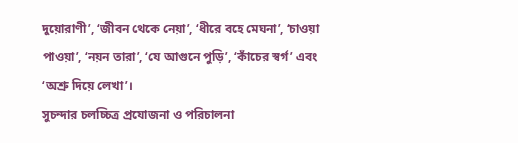দুয়োরাণী’, ‘জীবন থেকে নেয়া’, ‘ধীরে বহে মেঘনা’, ‘চাওয়া পাওয়া’, ‘নয়ন তারা’, ‘যে আগুনে পুড়ি’, ‘কাঁচের স্বর্গ’ এবং ‘অশ্রু দিয়ে লেখা’।
সুচন্দার চলচ্চিত্র প্রযোজনা ও পরিচালনা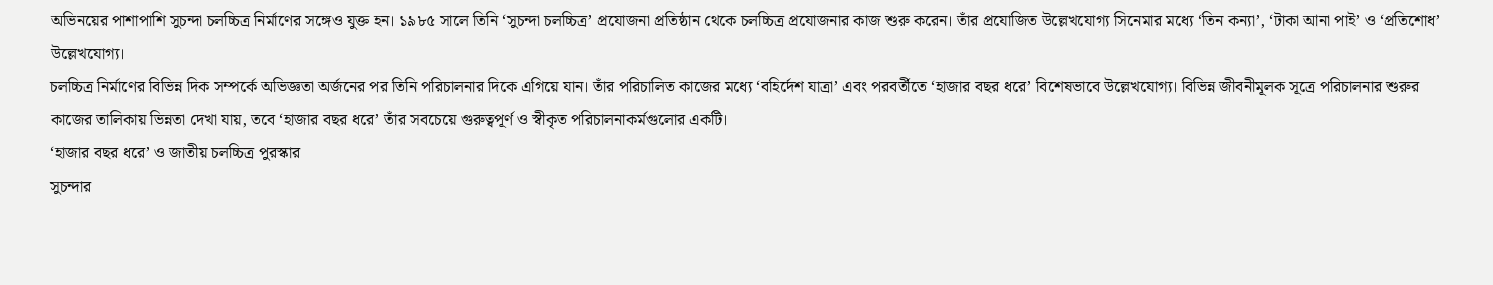অভিনয়ের পাশাপাশি সুচন্দা চলচ্চিত্র নির্মাণের সঙ্গেও যুক্ত হন। ১৯৮৫ সালে তিনি ‘সুচন্দা চলচ্চিত্র’ প্রযোজনা প্রতিষ্ঠান থেকে চলচ্চিত্র প্রযোজনার কাজ শুরু করেন। তাঁর প্রযোজিত উল্লেখযোগ্য সিনেমার মধ্যে ‘তিন কন্যা’, ‘টাকা আনা পাই’ ও ‘প্রতিশোধ’ উল্লেখযোগ্য।
চলচ্চিত্র নির্মাণের বিভিন্ন দিক সম্পর্কে অভিজ্ঞতা অর্জনের পর তিনি পরিচালনার দিকে এগিয়ে যান। তাঁর পরিচালিত কাজের মধ্যে ‘বহির্দেশ যাত্রা’ এবং পরবর্তীতে ‘হাজার বছর ধরে’ বিশেষভাবে উল্লেখযোগ্য। বিভিন্ন জীবনীমূলক সূত্রে পরিচালনার শুরুর কাজের তালিকায় ভিন্নতা দেখা যায়, তবে ‘হাজার বছর ধরে’ তাঁর সবচেয়ে গুরুত্বপূর্ণ ও স্বীকৃত পরিচালনাকর্মগুলোর একটি।
‘হাজার বছর ধরে’ ও জাতীয় চলচ্চিত্র পুরস্কার
সুচন্দার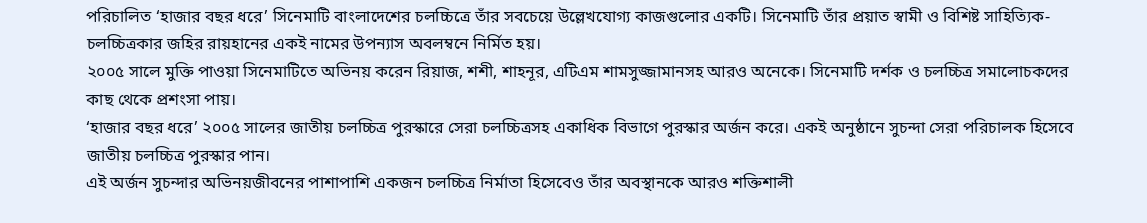পরিচালিত ‘হাজার বছর ধরে’ সিনেমাটি বাংলাদেশের চলচ্চিত্রে তাঁর সবচেয়ে উল্লেখযোগ্য কাজগুলোর একটি। সিনেমাটি তাঁর প্রয়াত স্বামী ও বিশিষ্ট সাহিত্যিক-চলচ্চিত্রকার জহির রায়হানের একই নামের উপন্যাস অবলম্বনে নির্মিত হয়।
২০০৫ সালে মুক্তি পাওয়া সিনেমাটিতে অভিনয় করেন রিয়াজ, শশী, শাহনূর, এটিএম শামসুজ্জামানসহ আরও অনেকে। সিনেমাটি দর্শক ও চলচ্চিত্র সমালোচকদের কাছ থেকে প্রশংসা পায়।
‘হাজার বছর ধরে’ ২০০৫ সালের জাতীয় চলচ্চিত্র পুরস্কারে সেরা চলচ্চিত্রসহ একাধিক বিভাগে পুরস্কার অর্জন করে। একই অনুষ্ঠানে সুচন্দা সেরা পরিচালক হিসেবে জাতীয় চলচ্চিত্র পুরস্কার পান।
এই অর্জন সুচন্দার অভিনয়জীবনের পাশাপাশি একজন চলচ্চিত্র নির্মাতা হিসেবেও তাঁর অবস্থানকে আরও শক্তিশালী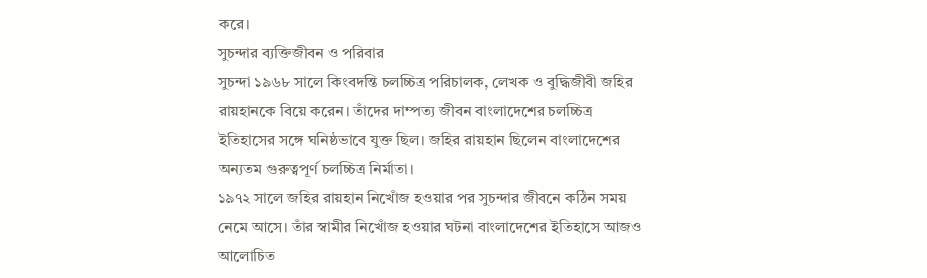করে।
সুচন্দার ব্যক্তিজীবন ও পরিবার
সুচন্দা ১৯৬৮ সালে কিংবদন্তি চলচ্চিত্র পরিচালক, লেখক ও বুদ্ধিজীবী জহির রায়হানকে বিয়ে করেন। তাঁদের দাম্পত্য জীবন বাংলাদেশের চলচ্চিত্র ইতিহাসের সঙ্গে ঘনিষ্ঠভাবে যুক্ত ছিল। জহির রায়হান ছিলেন বাংলাদেশের অন্যতম গুরুত্বপূর্ণ চলচ্চিত্র নির্মাতা।
১৯৭২ সালে জহির রায়হান নিখোঁজ হওয়ার পর সুচন্দার জীবনে কঠিন সময় নেমে আসে। তাঁর স্বামীর নিখোঁজ হওয়ার ঘটনা বাংলাদেশের ইতিহাসে আজও আলোচিত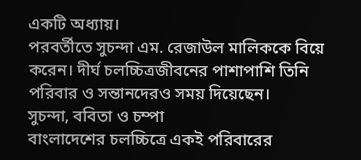একটি অধ্যায়।
পরবর্তীতে সুচন্দা এম. রেজাউল মালিককে বিয়ে করেন। দীর্ঘ চলচ্চিত্রজীবনের পাশাপাশি তিনি পরিবার ও সন্তানদেরও সময় দিয়েছেন।
সুচন্দা, ববিতা ও চম্পা
বাংলাদেশের চলচ্চিত্রে একই পরিবারের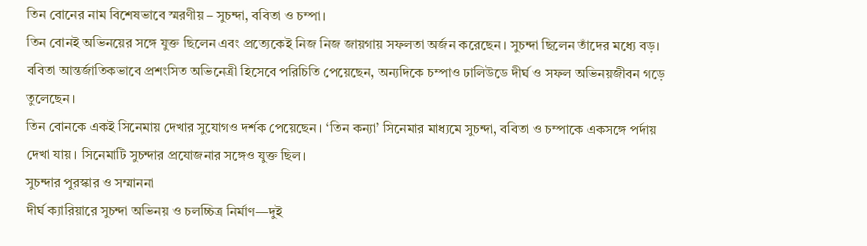তিন বোনের নাম বিশেষভাবে স্মরণীয় – সুচন্দা, ববিতা ও চম্পা।
তিন বোনই অভিনয়ের সঙ্গে যুক্ত ছিলেন এবং প্রত্যেকেই নিজ নিজ জায়গায় সফলতা অর্জন করেছেন। সুচন্দা ছিলেন তাঁদের মধ্যে বড়। ববিতা আন্তর্জাতিকভাবে প্রশংসিত অভিনেত্রী হিসেবে পরিচিতি পেয়েছেন, অন্যদিকে চম্পাও ঢালিউডে দীর্ঘ ও সফল অভিনয়জীবন গড়ে তুলেছেন।
তিন বোনকে একই সিনেমায় দেখার সুযোগও দর্শক পেয়েছেন। ‘তিন কন্যা’ সিনেমার মাধ্যমে সুচন্দা, ববিতা ও চম্পাকে একসঙ্গে পর্দায় দেখা যায়। সিনেমাটি সুচন্দার প্রযোজনার সঙ্গেও যুক্ত ছিল।
সুচন্দার পুরস্কার ও সম্মাননা
দীর্ঘ ক্যারিয়ারে সুচন্দা অভিনয় ও চলচ্চিত্র নির্মাণ—দুই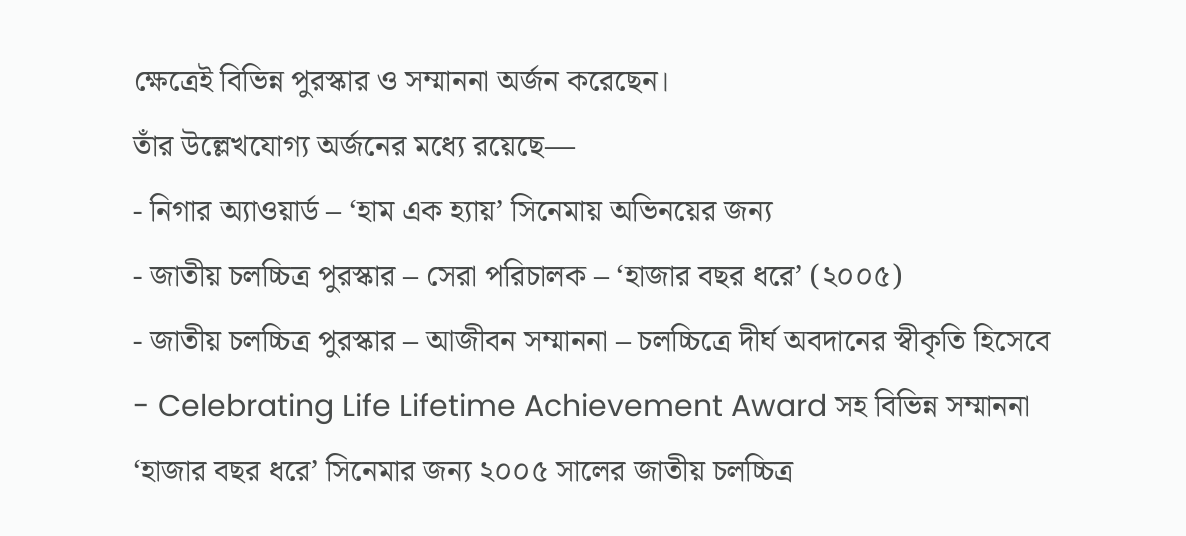ক্ষেত্রেই বিভিন্ন পুরস্কার ও সম্মাননা অর্জন করেছেন।
তাঁর উল্লেখযোগ্য অর্জনের মধ্যে রয়েছে—
- নিগার অ্যাওয়ার্ড – ‘হাম এক হ্যায়’ সিনেমায় অভিনয়ের জন্য
- জাতীয় চলচ্চিত্র পুরস্কার – সেরা পরিচালক – ‘হাজার বছর ধরে’ (২০০৫)
- জাতীয় চলচ্চিত্র পুরস্কার – আজীবন সম্মাননা – চলচ্চিত্রে দীর্ঘ অবদানের স্বীকৃতি হিসেবে
- Celebrating Life Lifetime Achievement Award সহ বিভিন্ন সম্মাননা
‘হাজার বছর ধরে’ সিনেমার জন্য ২০০৫ সালের জাতীয় চলচ্চিত্র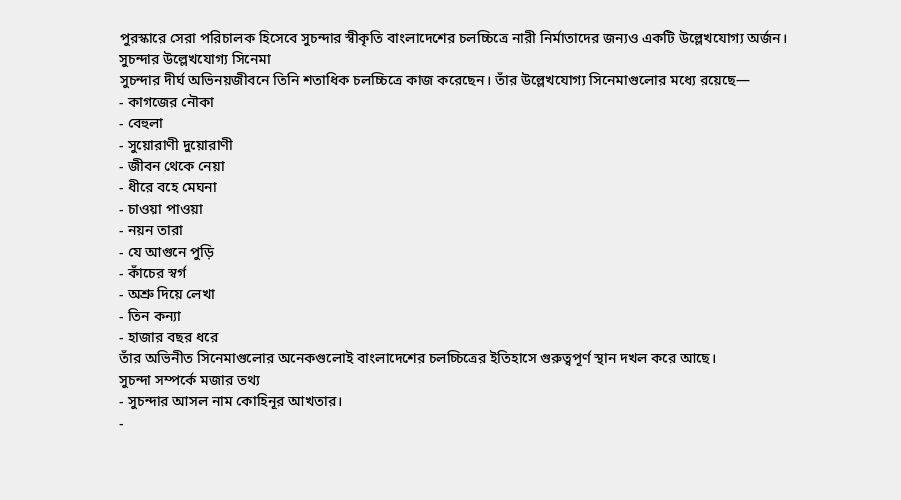পুরস্কারে সেরা পরিচালক হিসেবে সুচন্দার স্বীকৃতি বাংলাদেশের চলচ্চিত্রে নারী নির্মাতাদের জন্যও একটি উল্লেখযোগ্য অর্জন।
সুচন্দার উল্লেখযোগ্য সিনেমা
সুচন্দার দীর্ঘ অভিনয়জীবনে তিনি শতাধিক চলচ্চিত্রে কাজ করেছেন। তাঁর উল্লেখযোগ্য সিনেমাগুলোর মধ্যে রয়েছে—
- কাগজের নৌকা
- বেহুলা
- সুয়োরাণী দুয়োরাণী
- জীবন থেকে নেয়া
- ধীরে বহে মেঘনা
- চাওয়া পাওয়া
- নয়ন তারা
- যে আগুনে পুড়ি
- কাঁচের স্বর্গ
- অশ্রু দিয়ে লেখা
- তিন কন্যা
- হাজার বছর ধরে
তাঁর অভিনীত সিনেমাগুলোর অনেকগুলোই বাংলাদেশের চলচ্চিত্রের ইতিহাসে গুরুত্বপূর্ণ স্থান দখল করে আছে।
সুচন্দা সম্পর্কে মজার তথ্য
- সুচন্দার আসল নাম কোহিনূর আখতার।
-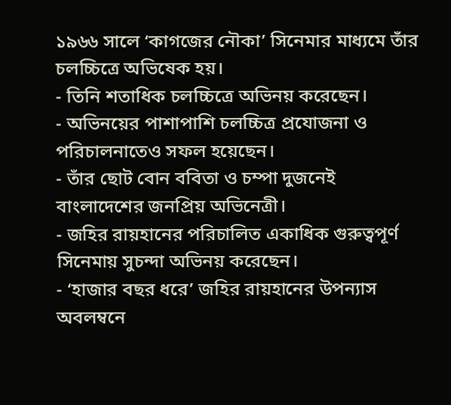১৯৬৬ সালে ‘কাগজের নৌকা’ সিনেমার মাধ্যমে তাঁর চলচ্চিত্রে অভিষেক হয়।
- তিনি শতাধিক চলচ্চিত্রে অভিনয় করেছেন।
- অভিনয়ের পাশাপাশি চলচ্চিত্র প্রযোজনা ও পরিচালনাতেও সফল হয়েছেন।
- তাঁর ছোট বোন ববিতা ও চম্পা দুজনেই বাংলাদেশের জনপ্রিয় অভিনেত্রী।
- জহির রায়হানের পরিচালিত একাধিক গুরুত্বপূর্ণ সিনেমায় সুচন্দা অভিনয় করেছেন।
- ‘হাজার বছর ধরে’ জহির রায়হানের উপন্যাস অবলম্বনে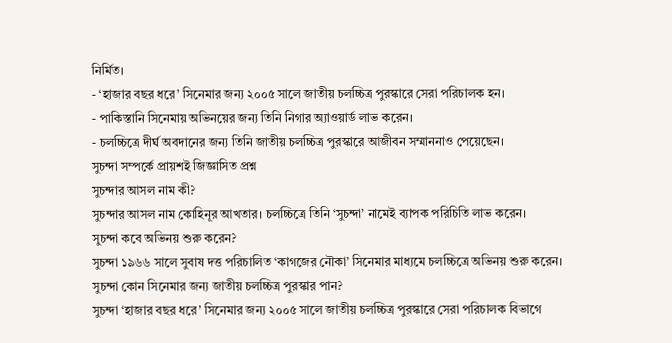নির্মিত।
- ‘হাজার বছর ধরে’ সিনেমার জন্য ২০০৫ সালে জাতীয় চলচ্চিত্র পুরস্কারে সেরা পরিচালক হন।
- পাকিস্তানি সিনেমায় অভিনয়ের জন্য তিনি নিগার অ্যাওয়ার্ড লাভ করেন।
- চলচ্চিত্রে দীর্ঘ অবদানের জন্য তিনি জাতীয় চলচ্চিত্র পুরস্কারে আজীবন সম্মাননাও পেয়েছেন।
সুচন্দা সম্পর্কে প্রায়শই জিজ্ঞাসিত প্রশ্ন
সুচন্দার আসল নাম কী?
সুচন্দার আসল নাম কোহিনূর আখতার। চলচ্চিত্রে তিনি ‘সুচন্দা’ নামেই ব্যাপক পরিচিতি লাভ করেন।
সুচন্দা কবে অভিনয় শুরু করেন?
সুচন্দা ১৯৬৬ সালে সুবাষ দত্ত পরিচালিত ‘কাগজের নৌকা’ সিনেমার মাধ্যমে চলচ্চিত্রে অভিনয় শুরু করেন।
সুচন্দা কোন সিনেমার জন্য জাতীয় চলচ্চিত্র পুরস্কার পান?
সুচন্দা ‘হাজার বছর ধরে’ সিনেমার জন্য ২০০৫ সালে জাতীয় চলচ্চিত্র পুরস্কারে সেরা পরিচালক বিভাগে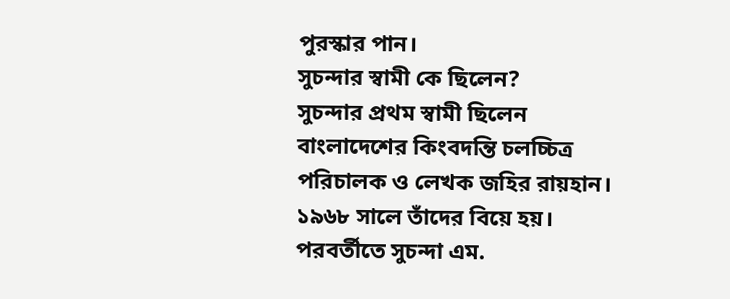পুরস্কার পান।
সুচন্দার স্বামী কে ছিলেন?
সুচন্দার প্রথম স্বামী ছিলেন বাংলাদেশের কিংবদন্তি চলচ্চিত্র পরিচালক ও লেখক জহির রায়হান। ১৯৬৮ সালে তাঁদের বিয়ে হয়। পরবর্তীতে সুচন্দা এম.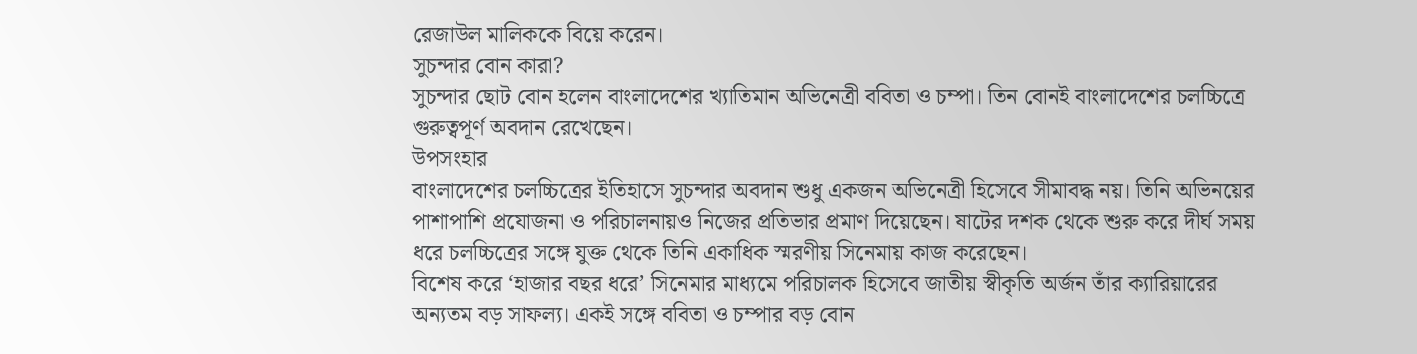রেজাউল মালিককে বিয়ে করেন।
সুচন্দার বোন কারা?
সুচন্দার ছোট বোন হলেন বাংলাদেশের খ্যাতিমান অভিনেত্রী ববিতা ও চম্পা। তিন বোনই বাংলাদেশের চলচ্চিত্রে গুরুত্বপূর্ণ অবদান রেখেছেন।
উপসংহার
বাংলাদেশের চলচ্চিত্রের ইতিহাসে সুচন্দার অবদান শুধু একজন অভিনেত্রী হিসেবে সীমাবদ্ধ নয়। তিনি অভিনয়ের পাশাপাশি প্রযোজনা ও পরিচালনায়ও নিজের প্রতিভার প্রমাণ দিয়েছেন। ষাটের দশক থেকে শুরু করে দীর্ঘ সময় ধরে চলচ্চিত্রের সঙ্গে যুক্ত থেকে তিনি একাধিক স্মরণীয় সিনেমায় কাজ করেছেন।
বিশেষ করে ‘হাজার বছর ধরে’ সিনেমার মাধ্যমে পরিচালক হিসেবে জাতীয় স্বীকৃতি অর্জন তাঁর ক্যারিয়ারের অন্যতম বড় সাফল্য। একই সঙ্গে ববিতা ও চম্পার বড় বোন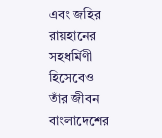এবং জহির রায়হানের সহধর্মিণী হিসেবেও তাঁর জীবন বাংলাদেশের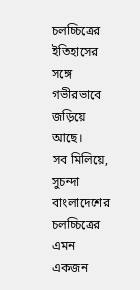চলচ্চিত্রের ইতিহাসের সঙ্গে গভীরভাবে জড়িয়ে আছে।
সব মিলিয়ে, সুচন্দা বাংলাদেশের চলচ্চিত্রের এমন একজন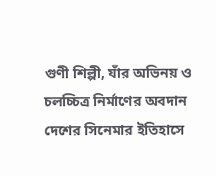গুণী শিল্পী, যাঁর অভিনয় ও চলচ্চিত্র নির্মাণের অবদান দেশের সিনেমার ইতিহাসে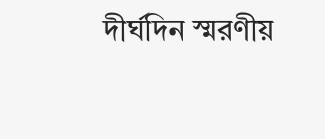দীর্ঘদিন স্মরণীয়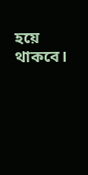হয়ে থাকবে।